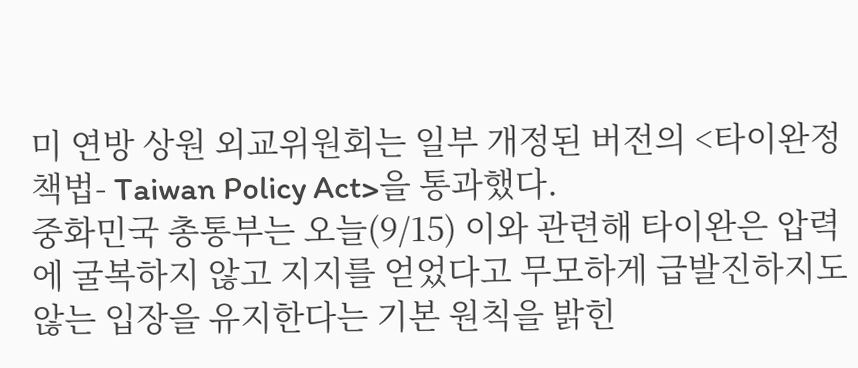미 연방 상원 외교위원회는 일부 개정된 버전의 <타이완정책법- Taiwan Policy Act>을 통과했다.
중화민국 총통부는 오늘(9/15) 이와 관련해 타이완은 압력에 굴복하지 않고 지지를 얻었다고 무모하게 급발진하지도 않는 입장을 유지한다는 기본 원칙을 밝힌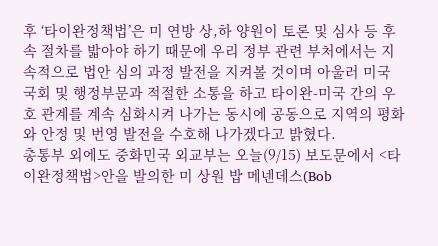후 ‘타이완정책법’은 미 연방 상,하 양원이 토론 및 심사 등 후속 절차를 밟아야 하기 때문에 우리 정부 관련 부처에서는 지속적으로 법안 심의 과정 발전을 지켜볼 것이며 아울러 미국 국회 및 행정부문과 적절한 소통을 하고 타이완-미국 간의 우호 관계를 계속 심화시켜 나가는 동시에 공동으로 지역의 평화와 안정 및 번영 발전을 수호해 나가겠다고 밝혔다.
총통부 외에도 중화민국 외교부는 오늘(9/15) 보도문에서 <타이완정책법>안을 발의한 미 상원 밥 메넨데스(Bob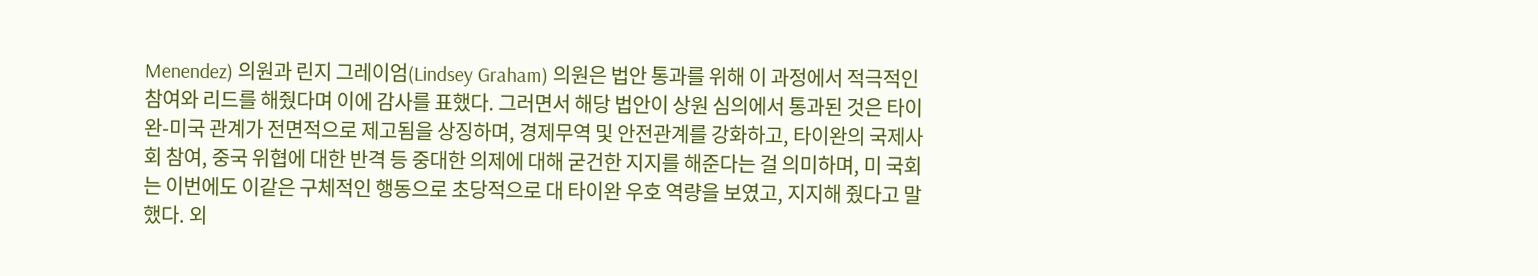Menendez) 의원과 린지 그레이엄(Lindsey Graham) 의원은 법안 통과를 위해 이 과정에서 적극적인 참여와 리드를 해줬다며 이에 감사를 표했다. 그러면서 해당 법안이 상원 심의에서 통과된 것은 타이완-미국 관계가 전면적으로 제고됨을 상징하며, 경제무역 및 안전관계를 강화하고, 타이완의 국제사회 참여, 중국 위협에 대한 반격 등 중대한 의제에 대해 굳건한 지지를 해준다는 걸 의미하며, 미 국회는 이번에도 이같은 구체적인 행동으로 초당적으로 대 타이완 우호 역량을 보였고, 지지해 줬다고 말했다. 외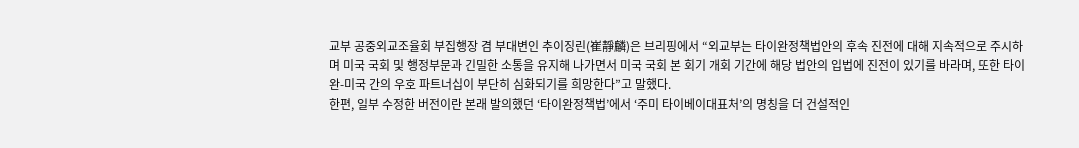교부 공중외교조율회 부집행장 겸 부대변인 추이징린(崔靜麟)은 브리핑에서 “외교부는 타이완정책법안의 후속 진전에 대해 지속적으로 주시하며 미국 국회 및 행정부문과 긴밀한 소통을 유지해 나가면서 미국 국회 본 회기 개회 기간에 해당 법안의 입법에 진전이 있기를 바라며, 또한 타이완-미국 간의 우호 파트너십이 부단히 심화되기를 희망한다”고 말했다.
한편, 일부 수정한 버전이란 본래 발의했던 ‘타이완정책법’에서 ‘주미 타이베이대표처’의 명칭을 더 건설적인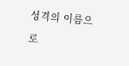성격의 이름으로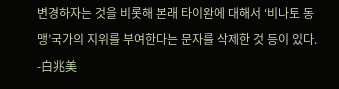변경하자는 것을 비롯해 본래 타이완에 대해서 ‘비나토 동맹’국가의 지위를 부여한다는 문자를 삭제한 것 등이 있다. -白兆美